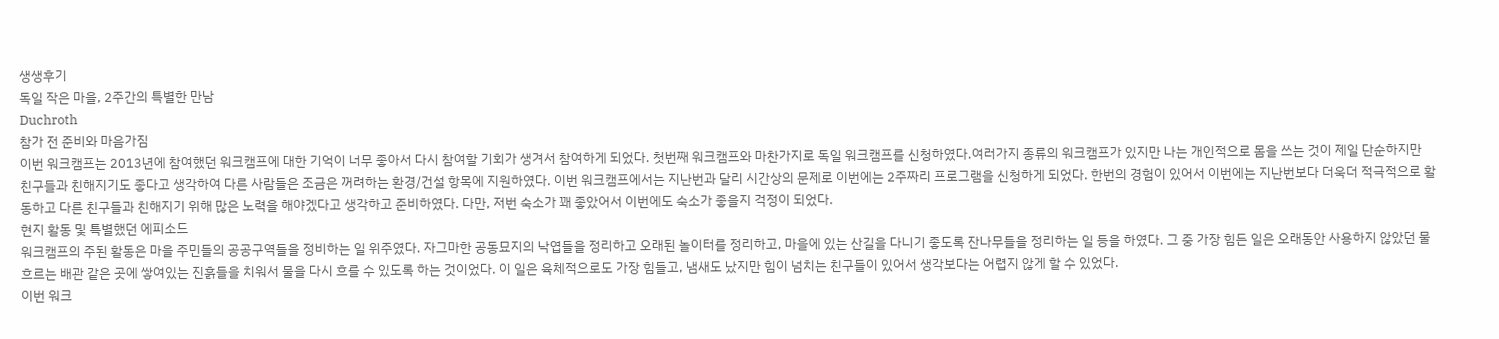생생후기
독일 작은 마을, 2주간의 특별한 만남
Duchroth
참가 전 준비와 마음가짐
이번 워크캠프는 2013년에 참여했던 워크캠프에 대한 기억이 너무 좋아서 다시 참여할 기회가 생겨서 참여하게 되었다. 첫번째 워크캠프와 마찬가지로 독일 워크캠프를 신청하였다.여러가지 종류의 워크캠프가 있지만 나는 개인적으로 몸을 쓰는 것이 제일 단순하지만 친구들과 친해지기도 좋다고 생각하여 다른 사람들은 조금은 꺼려하는 환경/건설 항목에 지원하였다. 이번 워크캠프에서는 지난번과 달리 시간상의 문제로 이번에는 2주짜리 프로그램을 신청하게 되었다. 한번의 경험이 있어서 이번에는 지난번보다 더욱더 적극적으로 활동하고 다른 친구들과 친해지기 위해 많은 노력을 해야겠다고 생각하고 준비하였다. 다만, 저번 숙소가 꽤 좋았어서 이번에도 숙소가 좋을지 걱정이 되었다.
현지 활동 및 특별했던 에피소드
워크캠프의 주된 활동은 마을 주민들의 공공구역들을 정비하는 일 위주였다. 자그마한 공동묘지의 낙엽들을 정리하고 오래된 놀이터를 정리하고, 마을에 있는 산길을 다니기 좋도록 잔나무들을 정리하는 일 등을 하였다. 그 중 가장 힘든 일은 오래동안 사용하지 않았던 물흐르는 배관 같은 곳에 쌓여있는 진흙들을 치워서 물을 다시 흐를 수 있도록 하는 것이었다. 이 일은 육체적으로도 가장 힘들고, 냄새도 났지만 힘이 넘치는 친구들이 있어서 생각보다는 어렵지 않게 할 수 있었다.
이번 워크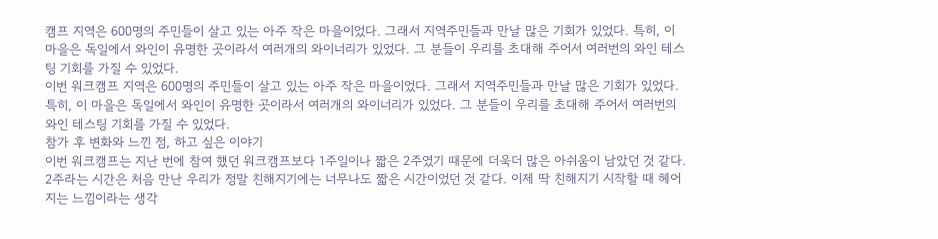캠프 지역은 600명의 주민들이 살고 있는 아주 작은 마을이었다. 그래서 지역주민들과 만날 많은 기회가 있었다. 특히, 이 마을은 독일에서 와인이 유명한 곳이라서 여러개의 와이너리가 있었다. 그 분들이 우리를 초대해 주어서 여러번의 와인 테스팅 기회를 가질 수 있었다.
이번 워크캠프 지역은 600명의 주민들이 살고 있는 아주 작은 마을이었다. 그래서 지역주민들과 만날 많은 기회가 있었다. 특히, 이 마을은 독일에서 와인이 유명한 곳이라서 여러개의 와이너리가 있었다. 그 분들이 우리를 초대해 주어서 여러번의 와인 테스팅 기회를 가질 수 있었다.
참가 후 변화와 느낀 점, 하고 싶은 이야기
이번 워크캠프는 지난 번에 참여 했던 워크캠프보다 1주일이나 짧은 2주였기 때문에 더욱더 많은 아쉬움이 남았던 것 같다. 2주라는 시간은 처음 만난 우리가 정말 친해지기에는 너무나도 짧은 시간이었던 것 같다. 이제 딱 친해지기 시작할 때 헤어지는 느낌이라는 생각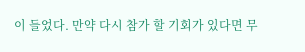이 들었다. 만약 다시 참가 할 기회가 있다면 무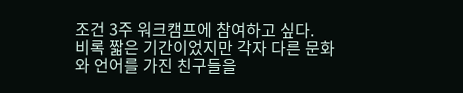조건 3주 워크캠프에 참여하고 싶다.
비록 짧은 기간이었지만 각자 다른 문화와 언어를 가진 친구들을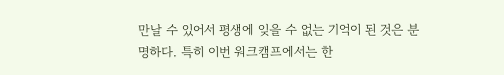만날 수 있어서 평생에 잊을 수 없는 기억이 된 것은 분명하다. 특히 이번 워크캠프에서는 한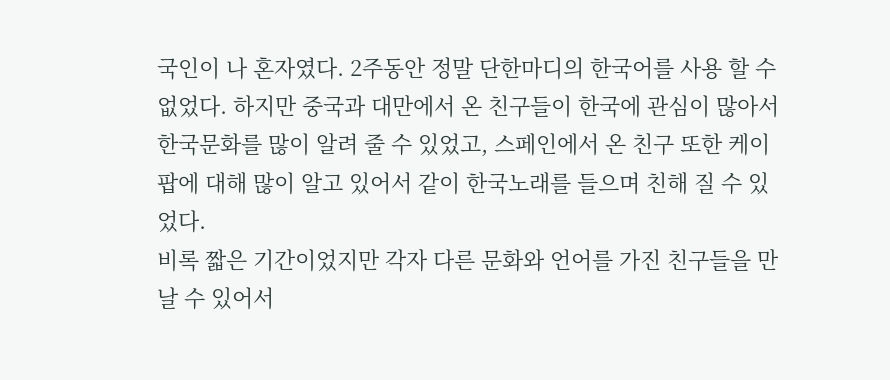국인이 나 혼자였다. 2주동안 정말 단한마디의 한국어를 사용 할 수 없었다. 하지만 중국과 대만에서 온 친구들이 한국에 관심이 많아서 한국문화를 많이 알려 줄 수 있었고, 스페인에서 온 친구 또한 케이팝에 대해 많이 알고 있어서 같이 한국노래를 들으며 친해 질 수 있었다.
비록 짧은 기간이었지만 각자 다른 문화와 언어를 가진 친구들을 만날 수 있어서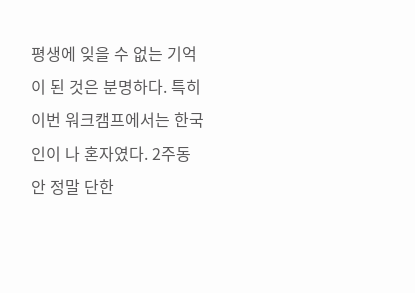평생에 잊을 수 없는 기억이 된 것은 분명하다. 특히 이번 워크캠프에서는 한국인이 나 혼자였다. 2주동안 정말 단한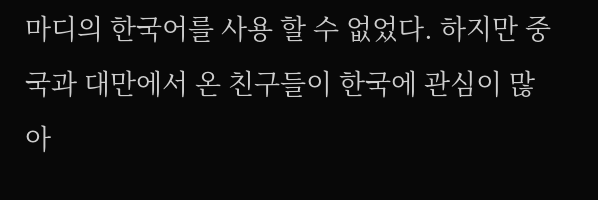마디의 한국어를 사용 할 수 없었다. 하지만 중국과 대만에서 온 친구들이 한국에 관심이 많아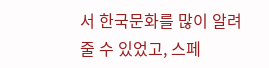서 한국문화를 많이 알려 줄 수 있었고, 스페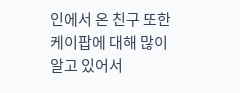인에서 온 친구 또한 케이팝에 대해 많이 알고 있어서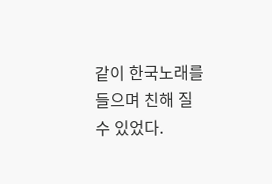같이 한국노래를 들으며 친해 질 수 있었다.